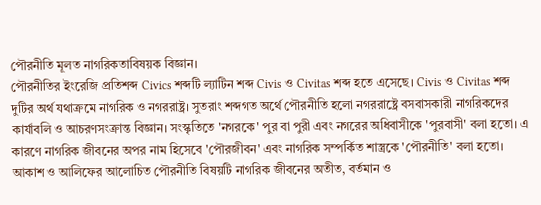পৌরনীতি মূলত নাগরিকতাবিষয়ক বিজ্ঞান।
পৌরনীতির ইংরেজি প্রতিশব্দ Civics শব্দটি ল্যাটিন শব্দ Civis ও Civitas শব্দ হতে এসেছে। Civis ও Civitas শব্দ দুটির অর্থ যথাক্রমে নাগরিক ও নগররাষ্ট্র। সুতরাং শব্দগত অর্থে পৌরনীতি হলো নগররাষ্ট্রে বসবাসকারী নাগরিকদের কার্যাবলি ও আচরণসংক্রান্ত বিজ্ঞান। সংস্কৃতিতে 'নগরকে' পুর বা পুরী এবং নগরের অধিবাসীকে 'পুরবাসী' বলা হতো। এ কারণে নাগরিক জীবনের অপর নাম হিসেবে 'পৌরজীবন' এবং নাগরিক সম্পর্কিত শাস্ত্রকে 'পৌরনীতি' বলা হতো।
আকাশ ও আলিফের আলোচিত পৌরনীতি বিষয়টি নাগরিক জীবনের অতীত, বর্তমান ও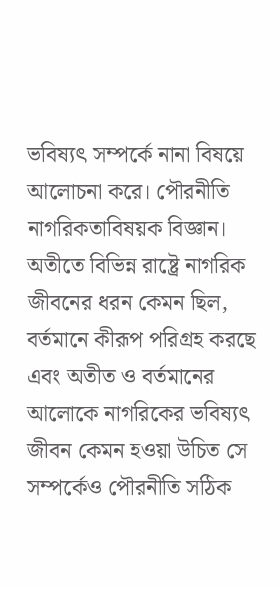ভবিষ্যৎ সম্পর্কে নানা বিষয়ে আলোচনা করে। পৌরনীতি নাগরিকতাবিষয়ক বিজ্ঞান। অতীতে বিভিন্ন রাষ্ট্রে নাগরিক জীবনের ধরন কেমন ছিল, বর্তমানে কীরূপ পরিগ্রহ করছে এবং অতীত ও বর্তমানের আলোকে নাগরিকের ভবিষ্যৎ জীবন কেমন হওয়া উচিত সে সম্পর্কেও পৌরনীতি সঠিক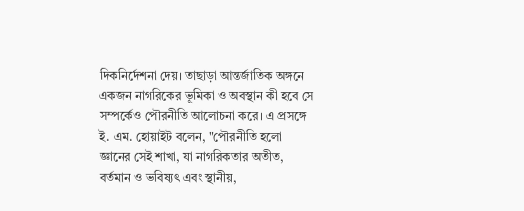দিকনির্দেশনা দেয়। তাছাড়া আন্তর্জাতিক অঙ্গনে একজন নাগরিকের ভূমিকা ও অবস্থান কী হবে সে সম্পর্কেও পৌরনীতি আলোচনা করে। এ প্রসঙ্গে ই. এম. হোয়াইট বলেন, "পৌরনীতি হলো জ্ঞানের সেই শাখা, যা নাগরিকতার অতীত, বর্তমান ও ভবিষ্যৎ এবং স্থানীয়,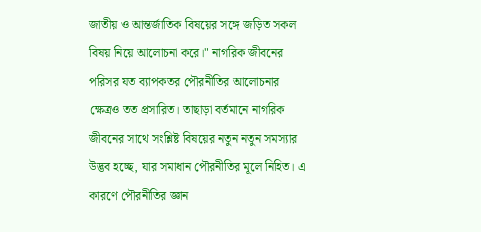জাতীয় ও আন্তর্জাতিক বিষয়ের সঙ্গে জড়িত সকল বিষয় নিয়ে আলোচনা করে।" নাগরিক জীবনের পরিসর যত ব্যাপকতর পৌরনীতির আলোচনার ক্ষেত্রও তত প্রসারিত। তাছাড়া বর্তমানে নাগরিক জীবনের সাথে সংশ্লিষ্ট বিষয়ের নতুন নতুন সমস্যার উদ্ভব হচ্ছে, যার সমাধান পৌরনীতির মূলে নিহিত। এ কারণে পৌরনীতির জ্ঞান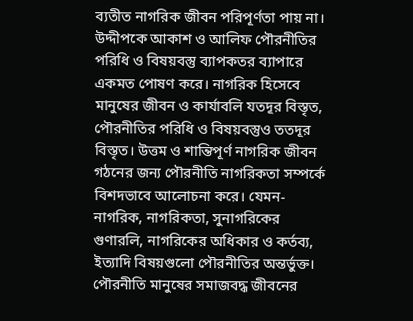ব্যতীত নাগরিক জীবন পরিপূর্ণতা পায় না।
উদ্দীপকে আকাশ ও আলিফ পৌরনীতির পরিধি ও বিষয়বস্তু ব্যাপকতর ব্যাপারে একমত পোষণ করে। নাগরিক হিসেবে
মানুষের জীবন ও কার্যাবলি যতদূর বিস্তৃত, পৌরনীতির পরিধি ও বিষয়বস্তুও ততদূর বিস্তৃত। উত্তম ও শান্তিপূর্ণ নাগরিক জীবন গঠনের জন্য পৌরনীতি নাগরিকতা সম্পর্কে বিশদভাবে আলোচনা করে। যেমন-নাগরিক, নাগরিকতা, সুনাগরিকের গুণারলি, নাগরিকের অধিকার ও কর্তব্য, ইত্যাদি বিষয়গুলো পৌরনীতির অন্তর্ভুক্ত। পৌরনীতি মানুষের সমাজবদ্ধ জীবনের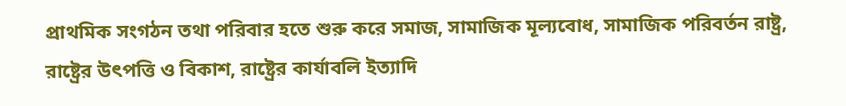প্রাথমিক সংগঠন তথা পরিবার হতে শুরু করে সমাজ, সামাজিক মূল্যবোধ, সামাজিক পরিবর্তন রাষ্ট্র, রাষ্ট্রের উৎপত্তি ও বিকাশ, রাষ্ট্রের কার্যাবলি ইত্যাদি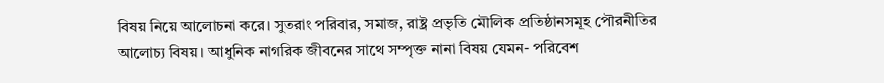বিষয় নিয়ে আলোচনা করে। সুতরাং পরিবার, সমাজ, রাষ্ট্র প্রভৃতি মৌলিক প্রতিষ্ঠানসমূহ পৌরনীতির আলোচ্য বিষয়। আধুনিক নাগরিক জীবনের সাথে সম্পৃক্ত নানা বিষয় যেমন- পরিবেশ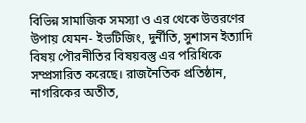বিভিন্ন সামাজিক সমস্যা ও এর থেকে উত্তরণের উপায় যেমন- ইভটিজিং, দুর্নীতি, সুশাসন ইত্যাদি বিষয় পৌরনীতির বিষয়বস্তু এর পরিধিকে সম্প্রসারিত করেছে। রাজনৈতিক প্রতিষ্ঠান, নাগরিকের অতীত,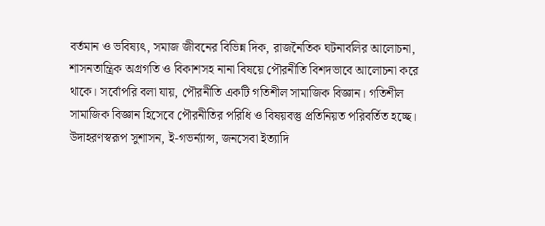বর্তমান ও ভবিষ্যৎ, সমাজ জীবনের বিভিন্ন দিক, রাজনৈতিক ঘটনাবলির আলোচনা, শাসনতান্ত্রিক অগ্রগতি ও বিকাশসহ নানা বিষয়ে পৌরনীতি বিশদভাবে আলোচনা করে থাকে। সর্বোপরি বলা যায়, পৌরনীতি একটি গতিশীল সামাজিক বিজ্ঞান। গতিশীল সামাজিক বিজ্ঞান হিসেবে পৌরনীতির পরিধি ও বিষয়বস্তু প্রতিনিয়ত পরিবর্তিত হচ্ছে। উদাহরণস্বরূপ সুশাসন, ই-গভর্ন্যান্স, জনসেবা ইত্যাদি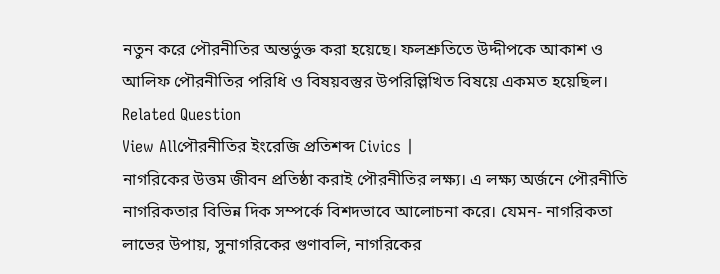নতুন করে পৌরনীতির অন্তর্ভুক্ত করা হয়েছে। ফলশ্রুতিতে উদ্দীপকে আকাশ ও আলিফ পৌরনীতির পরিধি ও বিষয়বস্তুর উপরিল্লিখিত বিষয়ে একমত হয়েছিল।
Related Question
View Allপৌরনীতির ইংরেজি প্রতিশব্দ Civics |
নাগরিকের উত্তম জীবন প্রতিষ্ঠা করাই পৌরনীতির লক্ষ্য। এ লক্ষ্য অর্জনে পৌরনীতি নাগরিকতার বিভিন্ন দিক সম্পর্কে বিশদভাবে আলোচনা করে। যেমন- নাগরিকতা লাভের উপায়, সুনাগরিকের গুণাবলি, নাগরিকের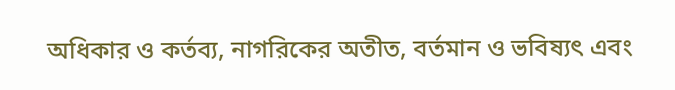অধিকার ও কর্তব্য, নাগরিকের অতীত, বর্তমান ও ভবিষ্যৎ এবং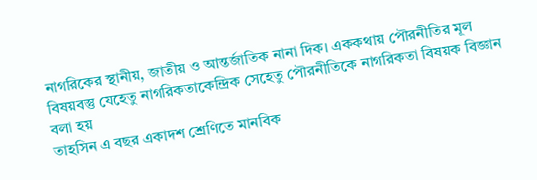নাগরিকের স্থানীয়, জাতীয় ও আন্তর্জাতিক নানা দিক। এককথায় পৌরনীতির মূল বিষয়বস্তু যেহেতু নাগরিকতাকেন্দ্রিক সেহেতু পৌরনীতিকে নাগরিকতা বিষয়ক বিজ্ঞান বলা হয়
তাহসিন এ বছর একাদশ শ্রেণিতে মানবিক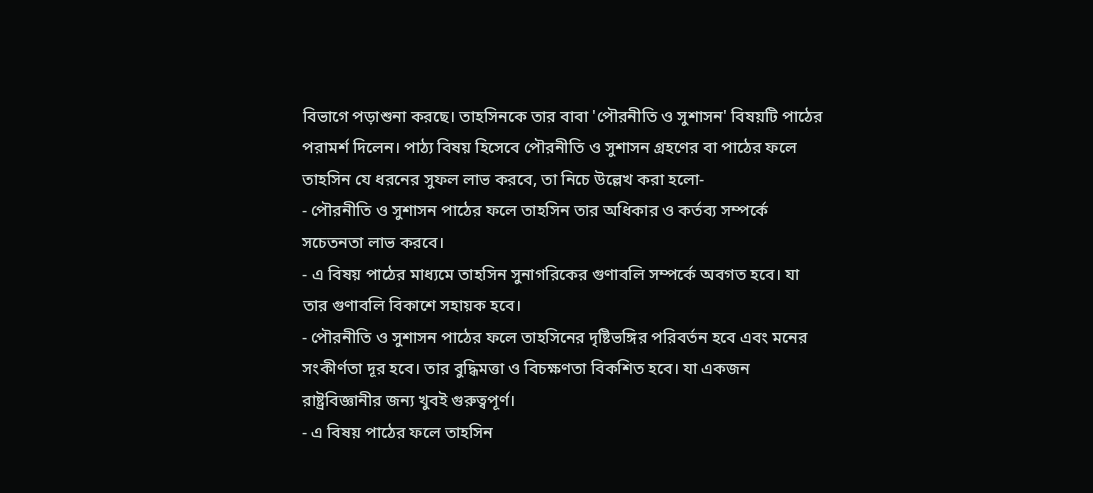বিভাগে পড়াশুনা করছে। তাহসিনকে তার বাবা 'পৌরনীতি ও সুশাসন' বিষয়টি পাঠের পরামর্শ দিলেন। পাঠ্য বিষয় হিসেবে পৌরনীতি ও সুশাসন গ্রহণের বা পাঠের ফলে তাহসিন যে ধরনের সুফল লাভ করবে, তা নিচে উল্লেখ করা হলো-
- পৌরনীতি ও সুশাসন পাঠের ফলে তাহসিন তার অধিকার ও কর্তব্য সম্পর্কে সচেতনতা লাভ করবে।
- এ বিষয় পাঠের মাধ্যমে তাহসিন সুনাগরিকের গুণাবলি সম্পর্কে অবগত হবে। যা তার গুণাবলি বিকাশে সহায়ক হবে।
- পৌরনীতি ও সুশাসন পাঠের ফলে তাহসিনের দৃষ্টিভঙ্গির পরিবর্তন হবে এবং মনের সংকীর্ণতা দূর হবে। তার বুদ্ধিমত্তা ও বিচক্ষণতা বিকশিত হবে। যা একজন রাষ্ট্রবিজ্ঞানীর জন্য খুবই গুরুত্বপূর্ণ।
- এ বিষয় পাঠের ফলে তাহসিন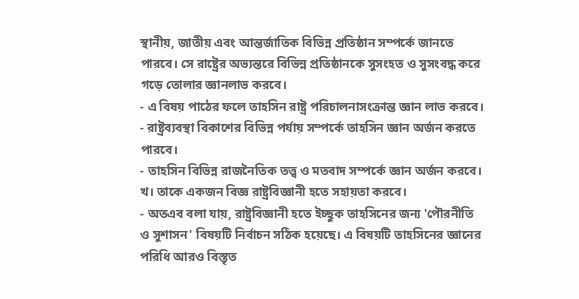স্থানীয়, জাতীয় এবং আন্তর্জাতিক বিভিন্ন প্রতিষ্ঠান সম্পর্কে জানতে পারবে। সে রাষ্ট্রের অভ্যন্তরে বিভিন্ন প্রতিষ্ঠানকে সুসংহত ও সুসংবদ্ধ করে গড়ে তোলার জ্ঞানলাভ করবে।
- এ বিষয় পাঠের ফলে তাহসিন রাষ্ট্র পরিচালনাসংক্রান্ত জ্ঞান লাভ করবে।
- রাষ্ট্রব্যবস্থা বিকাশের বিভিন্ন পর্যায় সম্পর্কে তাহসিন জ্ঞান অর্জন করতে পারবে।
- তাহসিন বিভিন্ন রাজনৈতিক তত্ত্ব ও মতবাদ সম্পর্কে জ্ঞান অর্জন করবে। খ। তাকে একজন বিজ্ঞ রাষ্ট্রবিজ্ঞানী হতে সহায়তা করবে।
- অতএব বলা যায়, রাষ্ট্রবিজ্ঞানী হতে ইচ্ছুক তাহসিনের জন্য 'পৌরনীতি ও সুশাসন' বিষয়টি নির্বাচন সঠিক হয়েছে। এ বিষয়টি তাহসিনের জ্ঞানের পরিধি আরও বিস্তৃত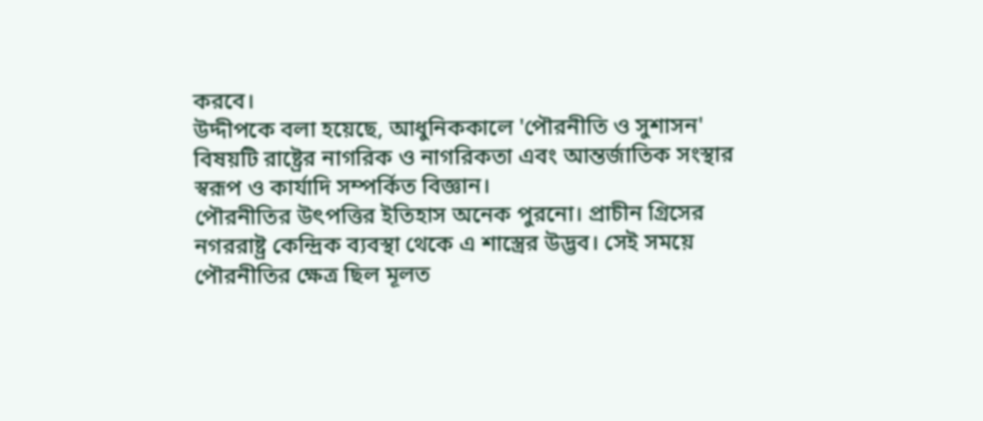করবে।
উদ্দীপকে বলা হয়েছে, আধুনিককালে 'পৌরনীতি ও সুশাসন' বিষয়টি রাষ্ট্রের নাগরিক ও নাগরিকতা এবং আন্তর্জাতিক সংস্থার স্বরূপ ও কার্যাদি সম্পর্কিত বিজ্ঞান।
পৌরনীতির উৎপত্তির ইতিহাস অনেক পুরনো। প্রাচীন গ্রিসের নগররাষ্ট্র কেন্দ্রিক ব্যবস্থা থেকে এ শাস্ত্রের উদ্ভব। সেই সময়ে পৌরনীতির ক্ষেত্র ছিল মূলত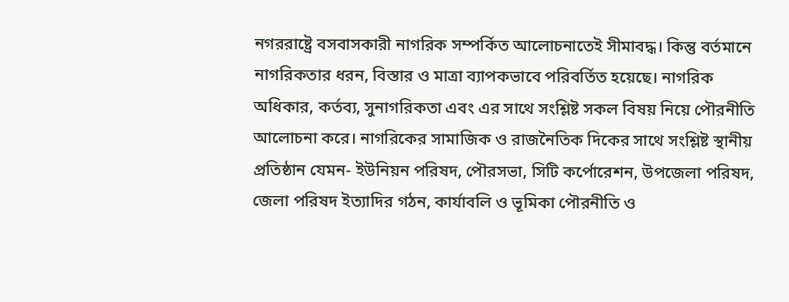নগররাষ্ট্রে বসবাসকারী নাগরিক সম্পর্কিত আলোচনাতেই সীমাবদ্ধ। কিন্তু বর্তমানে নাগরিকতার ধরন, বিস্তার ও মাত্রা ব্যাপকভাবে পরিবর্তিত হয়েছে। নাগরিক অধিকার, কর্তব্য, সুনাগরিকতা এবং এর সাথে সংশ্লিষ্ট সকল বিষয় নিয়ে পৌরনীতি আলোচনা করে। নাগরিকের সামাজিক ও রাজনৈতিক দিকের সাথে সংশ্লিষ্ট স্থানীয় প্রতিষ্ঠান যেমন- ইউনিয়ন পরিষদ, পৌরসভা, সিটি কর্পোরেশন, উপজেলা পরিষদ, জেলা পরিষদ ইত্যাদির গঠন, কার্যাবলি ও ভূমিকা পৌরনীতি ও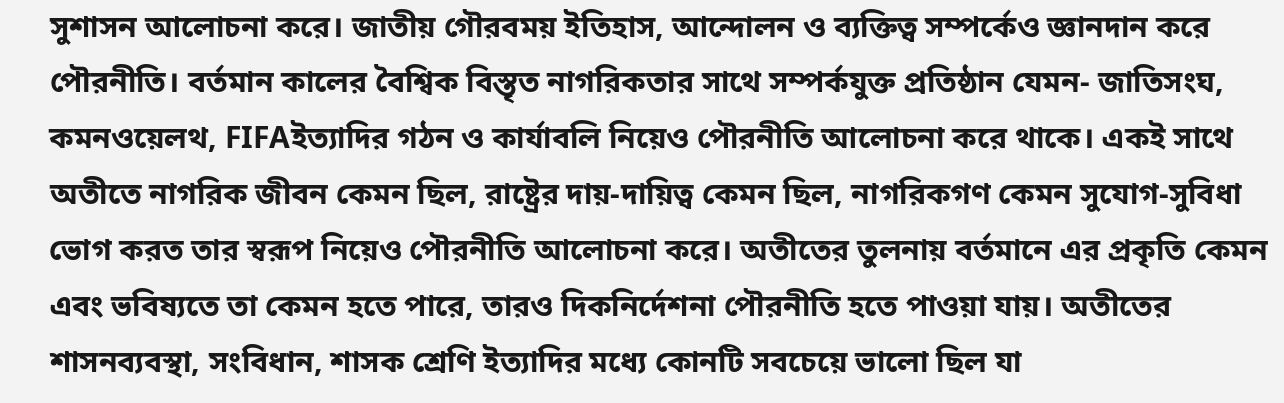সুশাসন আলোচনা করে। জাতীয় গৌরবময় ইতিহাস, আন্দোলন ও ব্যক্তিত্ব সম্পর্কেও জ্ঞানদান করে পৌরনীতি। বর্তমান কালের বৈশ্বিক বিস্তৃত নাগরিকতার সাথে সম্পর্কযুক্ত প্রতিষ্ঠান যেমন- জাতিসংঘ, কমনওয়েলথ, FIFAইত্যাদির গঠন ও কার্যাবলি নিয়েও পৌরনীতি আলোচনা করে থাকে। একই সাথে অতীতে নাগরিক জীবন কেমন ছিল, রাষ্ট্রের দায়-দায়িত্ব কেমন ছিল, নাগরিকগণ কেমন সুযোগ-সুবিধা ভোগ করত তার স্বরূপ নিয়েও পৌরনীতি আলোচনা করে। অতীতের তুলনায় বর্তমানে এর প্রকৃতি কেমন এবং ভবিষ্যতে তা কেমন হতে পারে, তারও দিকনির্দেশনা পৌরনীতি হতে পাওয়া যায়। অতীতের শাসনব্যবস্থা, সংবিধান, শাসক শ্রেণি ইত্যাদির মধ্যে কোনটি সবচেয়ে ভালো ছিল যা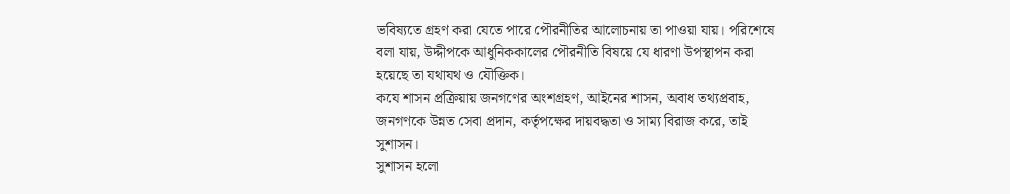ভবিষ্যতে গ্রহণ করা যেতে পারে পৌরনীতির আলোচনায় তা পাওয়া যায়। পরিশেষে বলা যায়, উদ্দীপকে আধুনিককালের পৌরনীতি বিষয়ে যে ধারণা উপস্থাপন করা হয়েছে তা যথাযথ ও যৌক্তিক।
কযে শাসন প্রক্রিয়ায় জনগণের অংশগ্রহণ, আইনের শাসন, অবাধ তথ্যপ্রবাহ, জনগণকে উন্নত সেবা প্রদান, কর্তৃপক্ষের দায়বদ্ধতা ও সাম্য বিরাজ করে, তাই সুশাসন।
সুশাসন হলো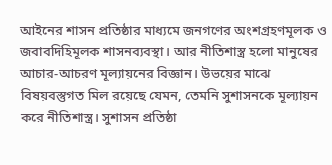আইনের শাসন প্রতিষ্ঠার মাধ্যমে জনগণের অংশগ্রহণমূলক ও জবাবদিহিমূলক শাসনব্যবস্থা। আর নীতিশাস্ত্র হলো মানুষের আচার-আচরণ মূল্যায়নের বিজ্ঞান। উভয়ের মাঝে বিষয়বস্তুগত মিল রয়েছে যেমন, তেমনি সুশাসনকে মূল্যায়ন করে নীতিশাস্ত্র। সুশাসন প্রতিষ্ঠা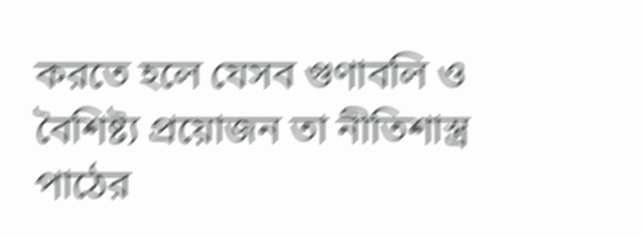করতে হলে যেসব গুণাবলি ও বৈশিষ্ট্য প্রয়োজন তা নীতিশাস্ত্র পাঠের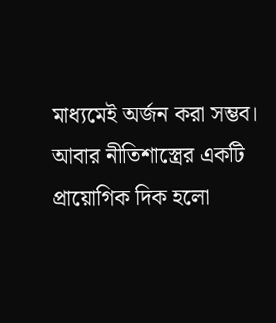মাধ্যমেই অর্জন করা সম্ভব। আবার নীতিশাস্ত্রের একটি প্রায়োগিক দিক হলো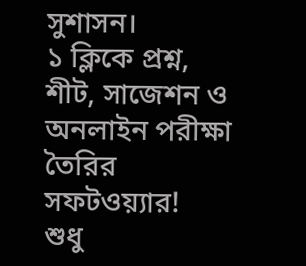সুশাসন।
১ ক্লিকে প্রশ্ন, শীট, সাজেশন ও
অনলাইন পরীক্ষা তৈরির সফটওয়্যার!
শুধু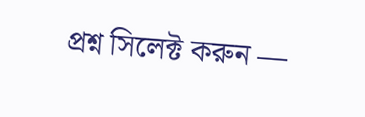প্রশ্ন সিলেক্ট করুন —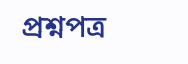প্রশ্নপত্র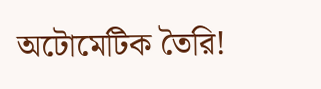অটোমেটিক তৈরি!